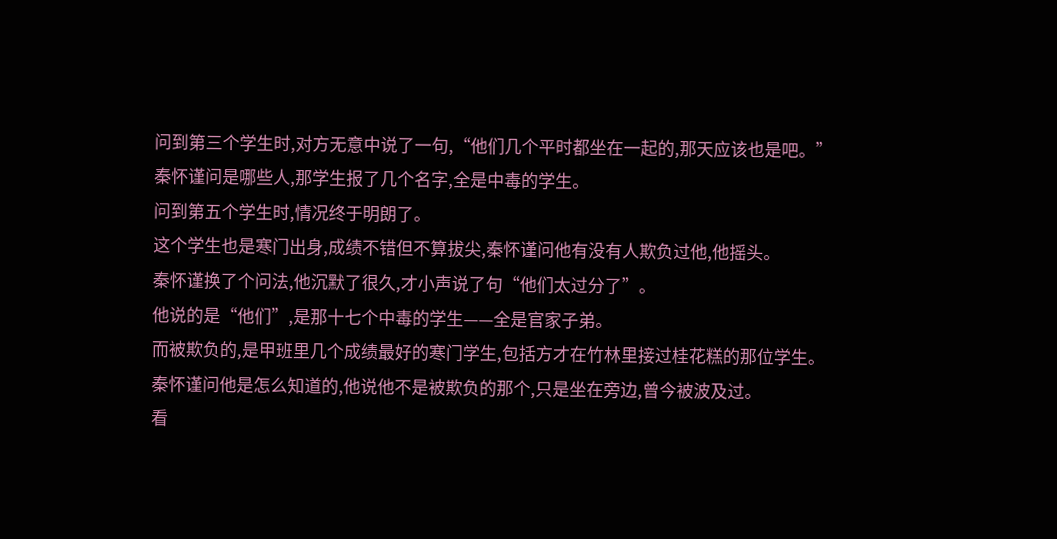问到第三个学生时,对方无意中说了一句,“他们几个平时都坐在一起的,那天应该也是吧。”
秦怀谨问是哪些人,那学生报了几个名字,全是中毒的学生。
问到第五个学生时,情况终于明朗了。
这个学生也是寒门出身,成绩不错但不算拔尖,秦怀谨问他有没有人欺负过他,他摇头。
秦怀谨换了个问法,他沉默了很久,才小声说了句“他们太过分了”。
他说的是“他们”,是那十七个中毒的学生——全是官家子弟。
而被欺负的,是甲班里几个成绩最好的寒门学生,包括方才在竹林里接过桂花糕的那位学生。
秦怀谨问他是怎么知道的,他说他不是被欺负的那个,只是坐在旁边,曾今被波及过。
看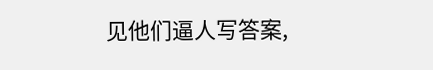见他们逼人写答案,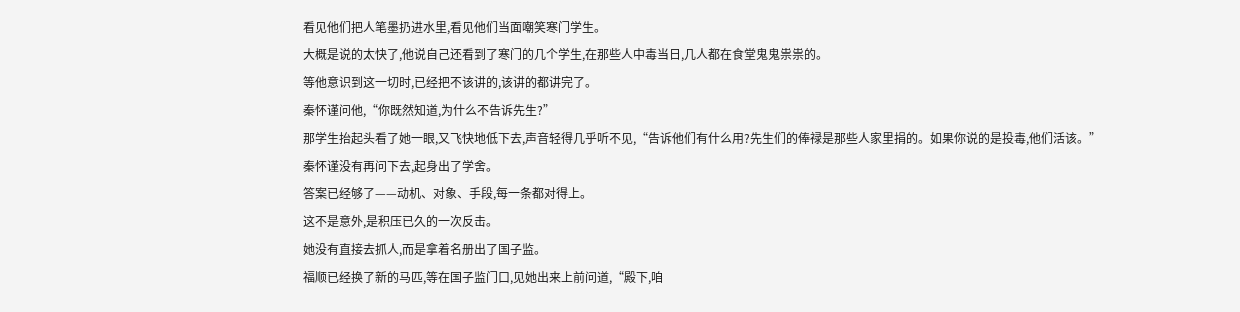看见他们把人笔墨扔进水里,看见他们当面嘲笑寒门学生。
大概是说的太快了,他说自己还看到了寒门的几个学生,在那些人中毒当日,几人都在食堂鬼鬼祟祟的。
等他意识到这一切时,已经把不该讲的,该讲的都讲完了。
秦怀谨问他,“你既然知道,为什么不告诉先生?”
那学生抬起头看了她一眼,又飞快地低下去,声音轻得几乎听不见,“告诉他们有什么用?先生们的俸禄是那些人家里捐的。如果你说的是投毒,他们活该。”
秦怀谨没有再问下去,起身出了学舍。
答案已经够了——动机、对象、手段,每一条都对得上。
这不是意外,是积压已久的一次反击。
她没有直接去抓人,而是拿着名册出了国子监。
福顺已经换了新的马匹,等在国子监门口,见她出来上前问道,“殿下,咱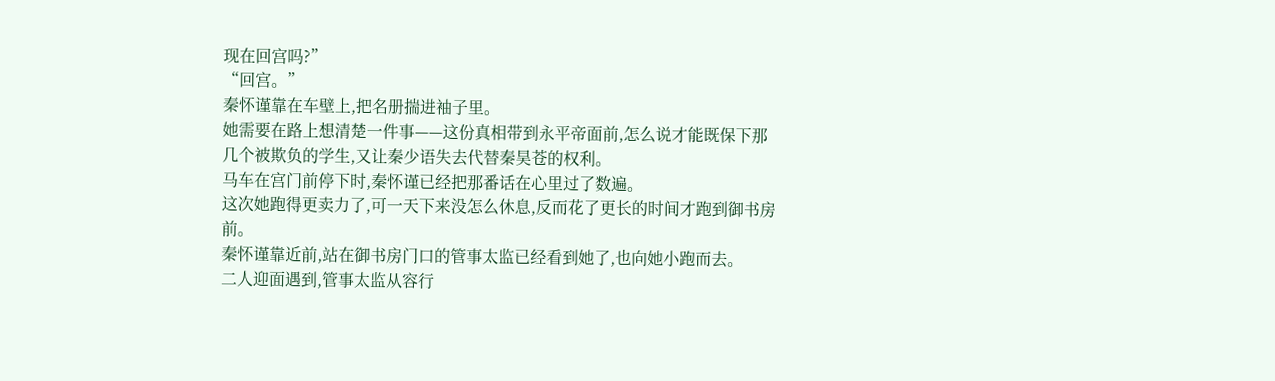现在回宫吗?”
“回宫。”
秦怀谨靠在车壁上,把名册揣进袖子里。
她需要在路上想清楚一件事——这份真相带到永平帝面前,怎么说才能既保下那几个被欺负的学生,又让秦少语失去代替秦昊苍的权利。
马车在宫门前停下时,秦怀谨已经把那番话在心里过了数遍。
这次她跑得更卖力了,可一天下来没怎么休息,反而花了更长的时间才跑到御书房前。
秦怀谨靠近前,站在御书房门口的管事太监已经看到她了,也向她小跑而去。
二人迎面遇到,管事太监从容行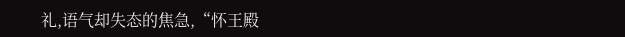礼,语气却失态的焦急,“怀王殿